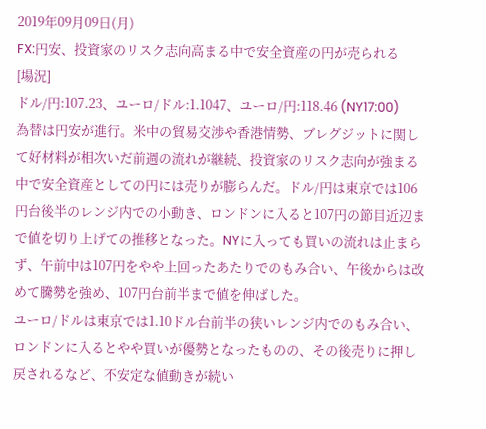2019年09月09日(月)
FX:円安、投資家のリスク志向高まる中で安全資産の円が売られる
[場況]
ドル/円:107.23、ユーロ/ドル:1.1047、ユーロ/円:118.46 (NY17:00)
為替は円安が進行。米中の貿易交渉や香港情勢、ブレグジットに関して好材料が相次いだ前週の流れが継続、投資家のリスク志向が強まる中で安全資産としての円には売りが膨らんだ。ドル/円は東京では106円台後半のレンジ内での小動き、ロンドンに入ると107円の節目近辺まで値を切り上げての推移となった。NYに入っても買いの流れは止まらず、午前中は107円をやや上回ったあたりでのもみ合い、午後からは改めて騰勢を強め、107円台前半まで値を伸ばした。
ユーロ/ドルは東京では1.10ドル台前半の狭いレンジ内でのもみ合い、ロンドンに入るとやや買いが優勢となったものの、その後売りに押し戻されるなど、不安定な値動きが続い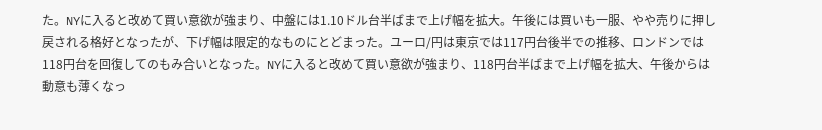た。NYに入ると改めて買い意欲が強まり、中盤には1.10ドル台半ばまで上げ幅を拡大。午後には買いも一服、やや売りに押し戻される格好となったが、下げ幅は限定的なものにとどまった。ユーロ/円は東京では117円台後半での推移、ロンドンでは118円台を回復してのもみ合いとなった。NYに入ると改めて買い意欲が強まり、118円台半ばまで上げ幅を拡大、午後からは動意も薄くなっ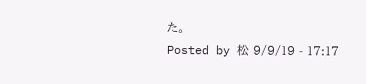た。
Posted by 松 9/9/19 - 17:17